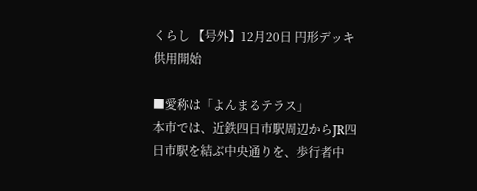くらし 【号外】12月20日 円形デッキ供用開始

■愛称は「よんまるテラス」
本市では、近鉄四日市駅周辺からJR四日市駅を結ぶ中央通りを、歩行者中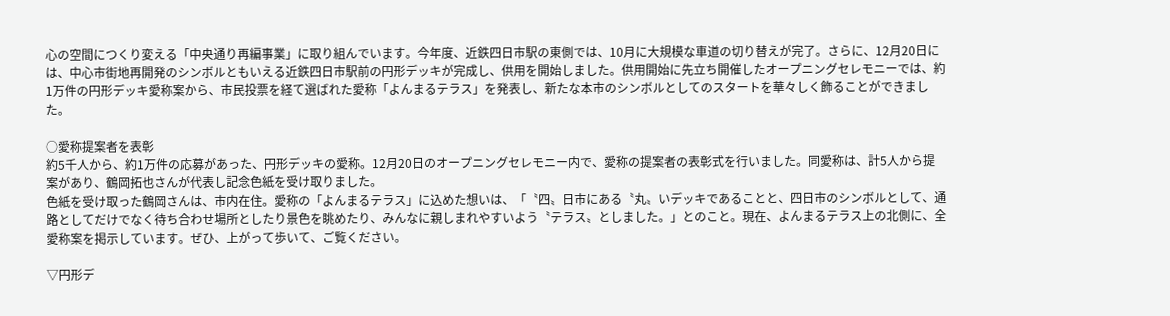心の空間につくり変える「中央通り再編事業」に取り組んでいます。今年度、近鉄四日市駅の東側では、10月に大規模な車道の切り替えが完了。さらに、12月20日には、中心市街地再開発のシンボルともいえる近鉄四日市駅前の円形デッキが完成し、供用を開始しました。供用開始に先立ち開催したオープニングセレモニーでは、約1万件の円形デッキ愛称案から、市民投票を経て選ばれた愛称「よんまるテラス」を発表し、新たな本市のシンボルとしてのスタートを華々しく飾ることができました。

○愛称提案者を表彰
約5千人から、約1万件の応募があった、円形デッキの愛称。12月20日のオープニングセレモニー内で、愛称の提案者の表彰式を行いました。同愛称は、計5人から提案があり、鶴岡拓也さんが代表し記念色紙を受け取りました。
色紙を受け取った鶴岡さんは、市内在住。愛称の「よんまるテラス」に込めた想いは、「〝四〟日市にある〝丸〟いデッキであることと、四日市のシンボルとして、通路としてだけでなく待ち合わせ場所としたり景色を眺めたり、みんなに親しまれやすいよう〝テラス〟としました。」とのこと。現在、よんまるテラス上の北側に、全愛称案を掲示しています。ぜひ、上がって歩いて、ご覧ください。

▽円形デ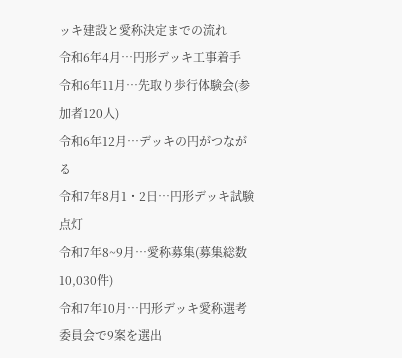ッキ建設と愛称決定までの流れ
令和6年4月…円形デッキ工事着手
令和6年11月…先取り歩行体験会(参加者120人)
令和6年12月…デッキの円がつながる
令和7年8月1・2日…円形デッキ試験点灯
令和7年8~9月…愛称募集(募集総数10,030件)
令和7年10月…円形デッキ愛称選考委員会で9案を選出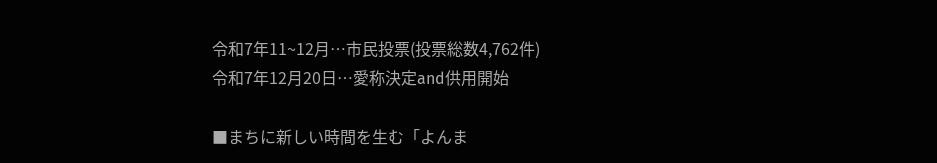令和7年11~12月…市民投票(投票総数4,762件)
令和7年12月20日…愛称決定and供用開始

■まちに新しい時間を生む「よんま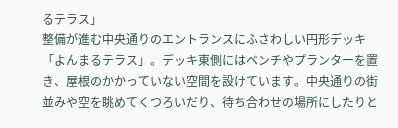るテラス」
整備が進む中央通りのエントランスにふさわしい円形デッキ「よんまるテラス」。デッキ東側にはベンチやプランターを置き、屋根のかかっていない空間を設けています。中央通りの街並みや空を眺めてくつろいだり、待ち合わせの場所にしたりと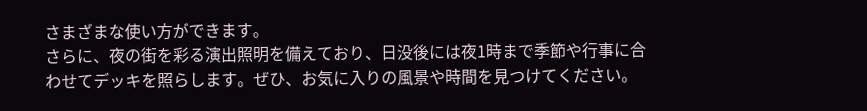さまざまな使い方ができます。
さらに、夜の街を彩る演出照明を備えており、日没後には夜1時まで季節や行事に合わせてデッキを照らします。ぜひ、お気に入りの風景や時間を見つけてください。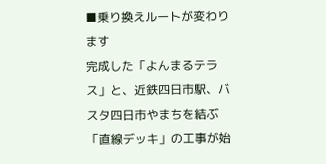■乗り換えルートが変わります
完成した「よんまるテラス」と、近鉄四日市駅、バスタ四日市やまちを結ぶ「直線デッキ」の工事が始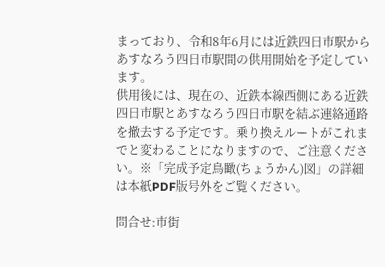まっており、令和8年6月には近鉄四日市駅からあすなろう四日市駅間の供用開始を予定しています。
供用後には、現在の、近鉄本線西側にある近鉄四日市駅とあすなろう四日市駅を結ぶ連絡通路を撤去する予定です。乗り換えルートがこれまでと変わることになりますので、ご注意ください。※「完成予定鳥瞰(ちょうかん)図」の詳細は本紙PDF版号外をご覧ください。

問合せ:市街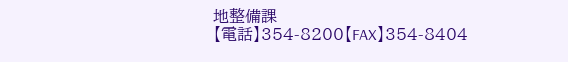地整備課
【電話】354-8200【FAX】354-8404